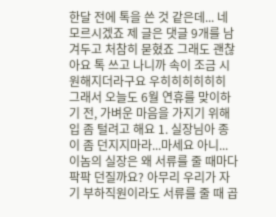한달 전에 톡을 쓴 것 같은데... 네 모르시겠죠 제 글은 댓글 9개를 남겨두고 처참히 묻혔죠 그래도 괜찮아요 톡 쓰고 나니까 속이 조금 시원해지더라구요 우히히히히히히 그래서 오늘도 6월 연휴를 맞이하기 전, 가벼운 마음을 가지기 위해 입 좀 털려고 해요 1. 실장님아 종이 좀 던지지마라...마세요 아니... 이놈의 실장은 왜 서류를 줄 때마다 팍팍 던질까요? 아무리 우리가 자기 부하직원이라도 서류를 줄 때 곱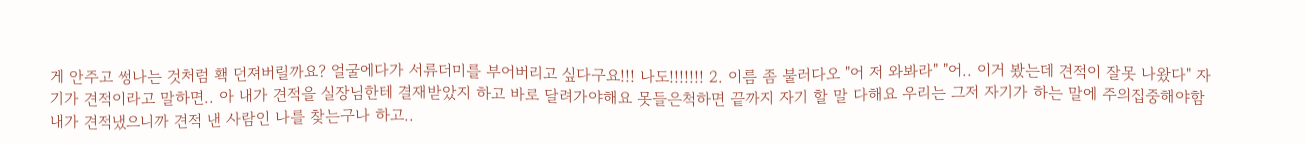게 안주고 썽나는 것처럼 홱 던져버릴까요? 얼굴에다가 서류더미를 부어버리고 싶다구요!!! 나도!!!!!!! 2. 이름 좀 불러다오 "어 저 와봐라" "어.. 이거 봤는데 견적이 잘못 나왔다" 자기가 견적이라고 말하면.. 아 내가 견적을 실장님한테 결재받았지 하고 바로 달려가야해요 못들은척하면 끝까지 자기 할 말 다해요 우리는 그저 자기가 하는 말에 주의집중해야함 내가 견적냈으니까 견적 낸 사람인 나를 찾는구나 하고..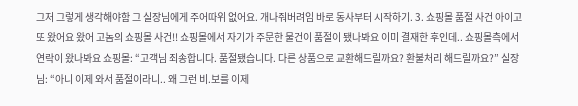그저 그렇게 생각해야함 그 실장님에게 주어따위 없어요. 개나줘버려임 바로 동사부터 시작하기. 3. 쇼핑몰 품절 사건 아이고 또 왔어요 왔어 고놈의 쇼핑몰 사건!! 쇼핑몰에서 자기가 주문한 물건이 품절이 됐나봐요 이미 결재한 후인데.. 쇼핑몰측에서 연락이 왔나봐요 쇼핑몰: “고객님 죄송합니다. 품절됐습니다. 다른 상품으로 교환해드릴까요? 환불처리 해드릴까요?” 실장님: “아니 이제 와서 품절이라니.. 왜 그런 비.보를 이제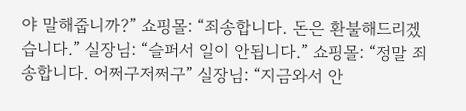야 말해줍니까?” 쇼핑몰: “죄송합니다. 돈은 환불해드리겠습니다.” 실장님: “슬퍼서 일이 안됩니다.” 쇼핑몰: “정말 죄송합니다. 어쩌구저쩌구” 실장님: “지금와서 안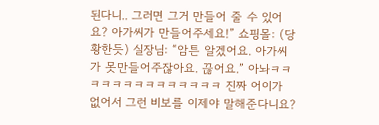된다니.. 그러면 그거 만들어 줄 수 있어요? 아가씨가 만들어주세요!” 쇼핑몰: (당황한듯) 실장님: “암튼 알겠어요. 아가씨가 못만들어주잖아요. 끊어요.” 아놔ㅋㅋㅋㅋㅋㅋㅋㅋㅋㅋㅋㅋㅋㅋ 진짜 어이가 없어서 그런 비보를 이제야 말해준다니요?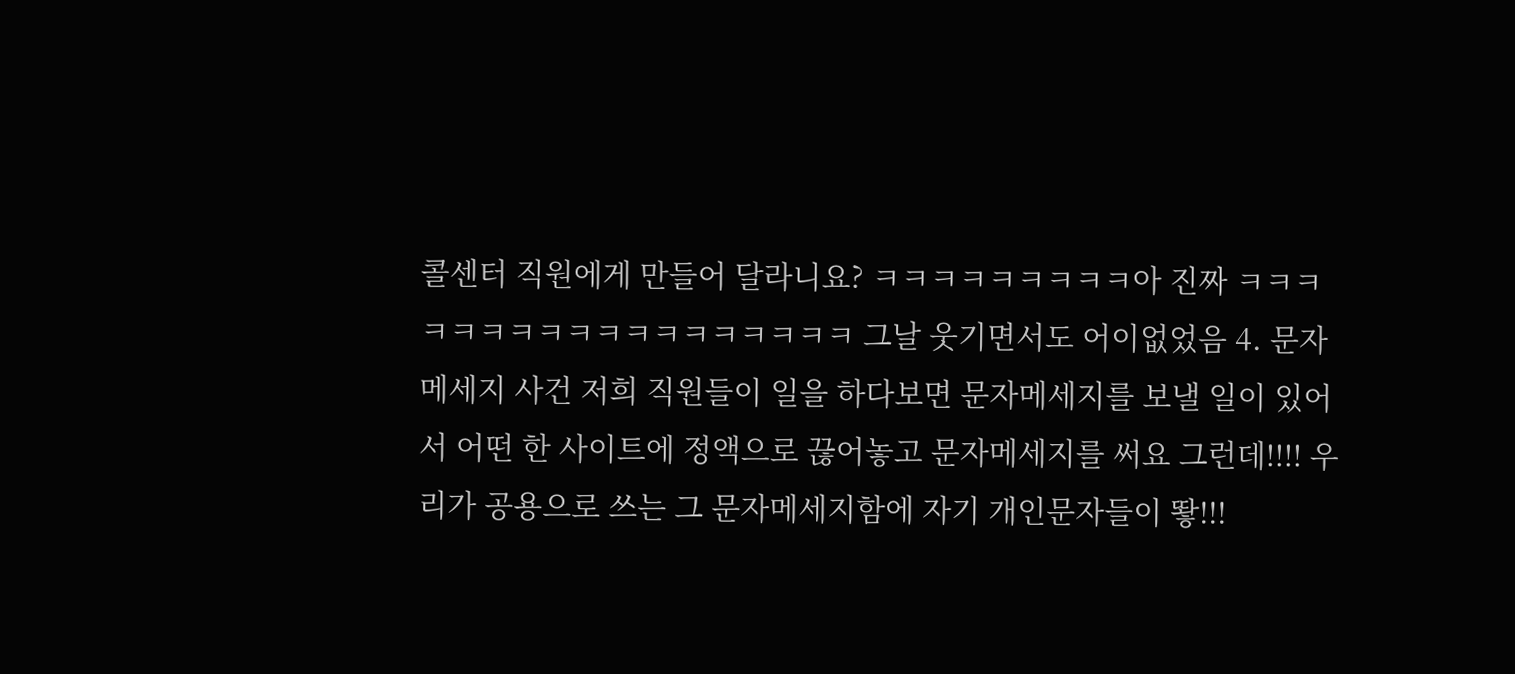콜센터 직원에게 만들어 달라니요? ㅋㅋㅋㅋㅋㅋㅋㅋㅋ아 진짜 ㅋㅋㅋㅋㅋㅋㅋㅋㅋㅋㅋㅋㅋㅋㅋㅋㅋㅋ 그날 웃기면서도 어이없었음 4. 문자메세지 사건 저희 직원들이 일을 하다보면 문자메세지를 보낼 일이 있어서 어떤 한 사이트에 정액으로 끊어놓고 문자메세지를 써요 그런데!!!! 우리가 공용으로 쓰는 그 문자메세지함에 자기 개인문자들이 뙇!!!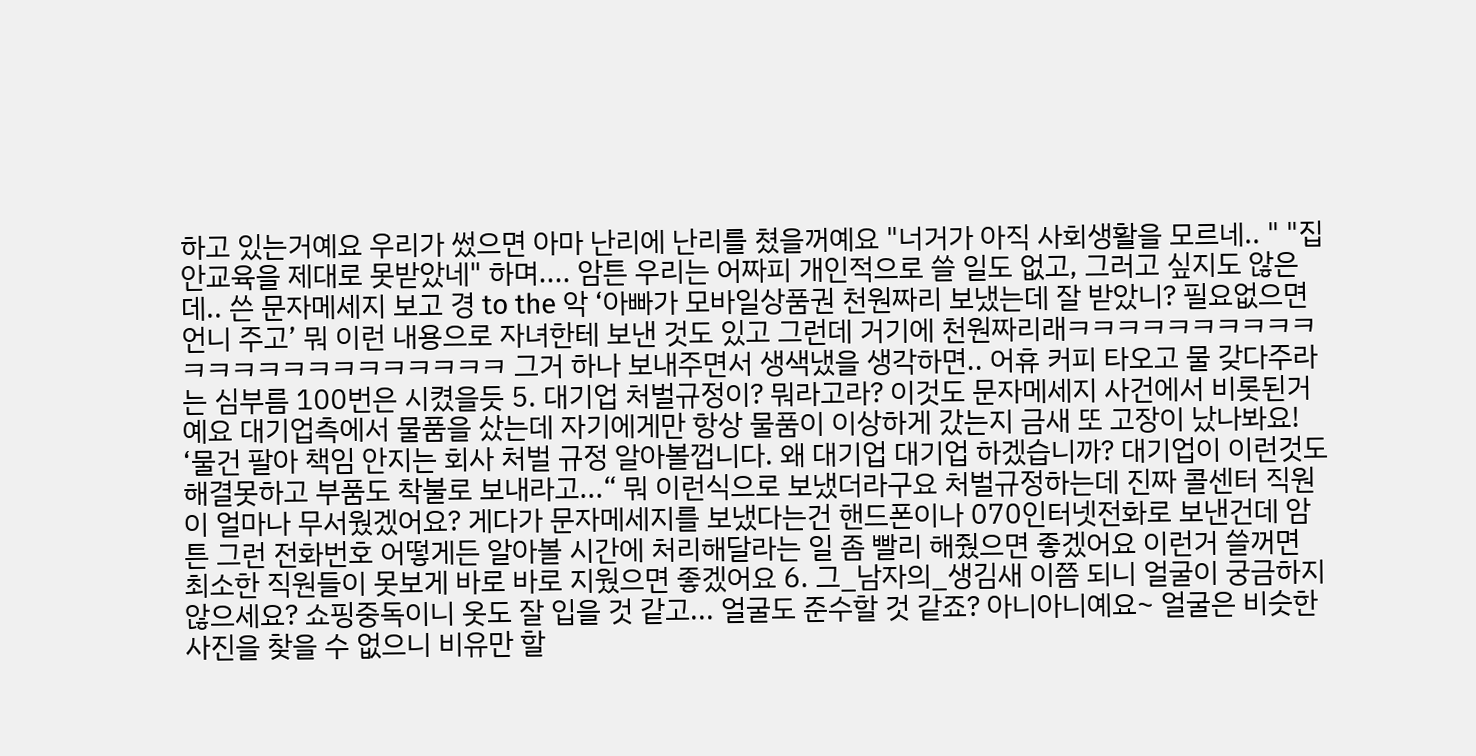하고 있는거예요 우리가 썼으면 아마 난리에 난리를 쳤을꺼예요 "너거가 아직 사회생활을 모르네.. " "집안교육을 제대로 못받았네" 하며.... 암튼 우리는 어짜피 개인적으로 쓸 일도 없고, 그러고 싶지도 않은데.. 쓴 문자메세지 보고 경 to the 악 ‘아빠가 모바일상품권 천원짜리 보냈는데 잘 받았니? 필요없으면 언니 주고’ 뭐 이런 내용으로 자녀한테 보낸 것도 있고 그런데 거기에 천원짜리래ㅋㅋㅋㅋㅋㅋㅋㅋㅋㅋㅋㅋㅋㅋㅋㅋㅋㅋㅋㅋㅋㅋㅋ 그거 하나 보내주면서 생색냈을 생각하면.. 어휴 커피 타오고 물 갖다주라는 심부름 100번은 시켰을듯 5. 대기업 처벌규정이? 뭐라고라? 이것도 문자메세지 사건에서 비롯된거예요 대기업측에서 물품을 샀는데 자기에게만 항상 물품이 이상하게 갔는지 금새 또 고장이 났나봐요! ‘물건 팔아 책임 안지는 회사 처벌 규정 알아볼껍니다. 왜 대기업 대기업 하겠습니까? 대기업이 이런것도 해결못하고 부품도 착불로 보내라고...“ 뭐 이런식으로 보냈더라구요 처벌규정하는데 진짜 콜센터 직원이 얼마나 무서웠겠어요? 게다가 문자메세지를 보냈다는건 핸드폰이나 070인터넷전화로 보낸건데 암튼 그런 전화번호 어떻게든 알아볼 시간에 처리해달라는 일 좀 빨리 해줬으면 좋겠어요 이런거 쓸꺼면 최소한 직원들이 못보게 바로 바로 지웠으면 좋겠어요 6. 그_남자의_생김새 이쯤 되니 얼굴이 궁금하지 않으세요? 쇼핑중독이니 옷도 잘 입을 것 같고... 얼굴도 준수할 것 같죠? 아니아니예요~ 얼굴은 비슷한 사진을 찾을 수 없으니 비유만 할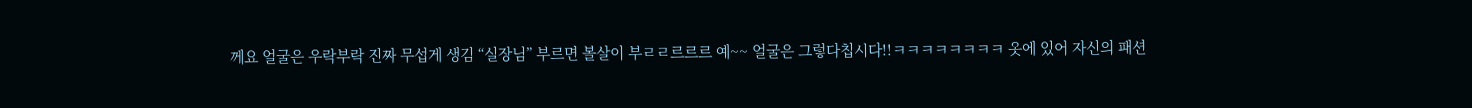께요 얼굴은 우락부락 진짜 무섭게 생김 “실장님” 부르면 볼살이 부ㄹㄹ르르르 예~~ 얼굴은 그렇다칩시다!!ㅋㅋㅋㅋㅋㅋㅋㅋ 옷에 있어 자신의 패션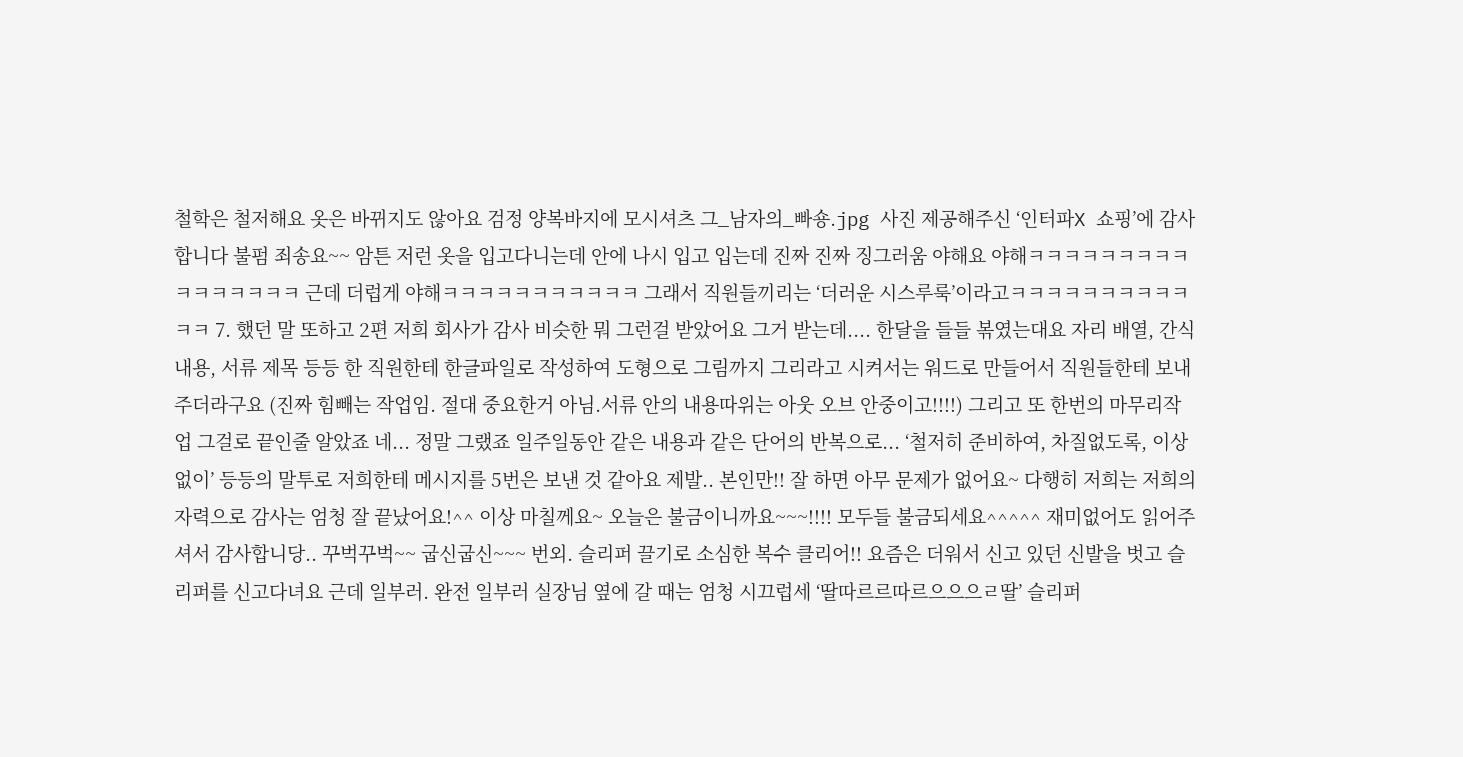철학은 철저해요 옷은 바뀌지도 않아요 검정 양복바지에 모시셔츠 그_남자의_빠숑.jpg 사진 제공해주신 ‘인터파X 쇼핑’에 감사합니다 불펌 죄송요~~ 암튼 저런 옷을 입고다니는데 안에 나시 입고 입는데 진짜 진짜 징그러움 야해요 야해ㅋㅋㅋㅋㅋㅋㅋㅋㅋㅋㅋㅋㅋㅋㅋㅋ 근데 더럽게 야해ㅋㅋㅋㅋㅋㅋㅋㅋㅋㅋㅋ 그래서 직원들끼리는 ‘더러운 시스루룩’이라고ㅋㅋㅋㅋㅋㅋㅋㅋㅋㅋㅋㅋ 7. 했던 말 또하고 2편 저희 회사가 감사 비슷한 뭐 그런걸 받았어요 그거 받는데.... 한달을 들들 볶였는대요 자리 배열, 간식 내용, 서류 제목 등등 한 직원한테 한글파일로 작성하여 도형으로 그림까지 그리라고 시켜서는 워드로 만들어서 직원들한테 보내주더라구요 (진짜 힘빼는 작업임. 절대 중요한거 아님.서류 안의 내용따위는 아웃 오브 안중이고!!!!) 그리고 또 한번의 마무리작업 그걸로 끝인줄 알았죠 네... 정말 그랬죠 일주일동안 같은 내용과 같은 단어의 반복으로... ‘철저히 준비하여, 차질없도록, 이상없이’ 등등의 말투로 저희한테 메시지를 5번은 보낸 것 같아요 제발.. 본인만!! 잘 하면 아무 문제가 없어요~ 다행히 저희는 저희의 자력으로 감사는 엄청 잘 끝났어요!^^ 이상 마칠께요~ 오늘은 불금이니까요~~~!!!! 모두들 불금되세요^^^^^ 재미없어도 읽어주셔서 감사합니당.. 꾸벅꾸벅~~ 굽신굽신~~~ 번외. 슬리퍼 끌기로 소심한 복수 클리어!! 요즘은 더워서 신고 있던 신발을 벗고 슬리퍼를 신고다녀요 근데 일부러. 완전 일부러 실장님 옆에 갈 때는 엄청 시끄럽세 ‘딸따르르따르으으으ㄹ딸’ 슬리퍼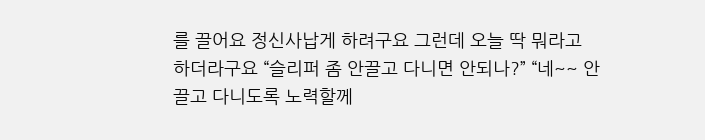를 끌어요 정신사납게 하려구요 그런데 오늘 딱 뭐라고 하더라구요 “슬리퍼 좀 안끌고 다니면 안되나?” “네~~ 안끌고 다니도록 노력할께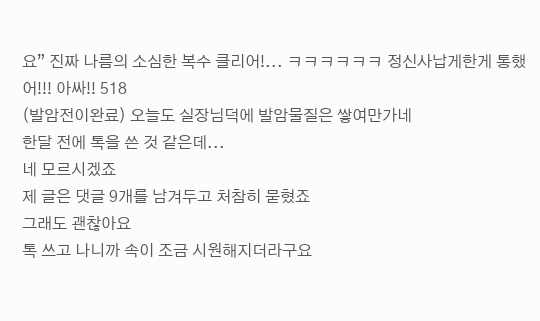요” 진짜 나름의 소심한 복수 클리어!... ㅋㅋㅋㅋㅋㅋ 정신사납게한게 통했어!!! 아싸!! 518
(발암전이완료) 오늘도 실장님덕에 발암물질은 쌓여만가네
한달 전에 톡을 쓴 것 같은데...
네 모르시겠죠
제 글은 댓글 9개를 남겨두고 처참히 묻혔죠
그래도 괜찮아요
톡 쓰고 나니까 속이 조금 시원해지더라구요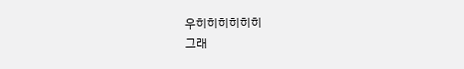우히히히히히히
그래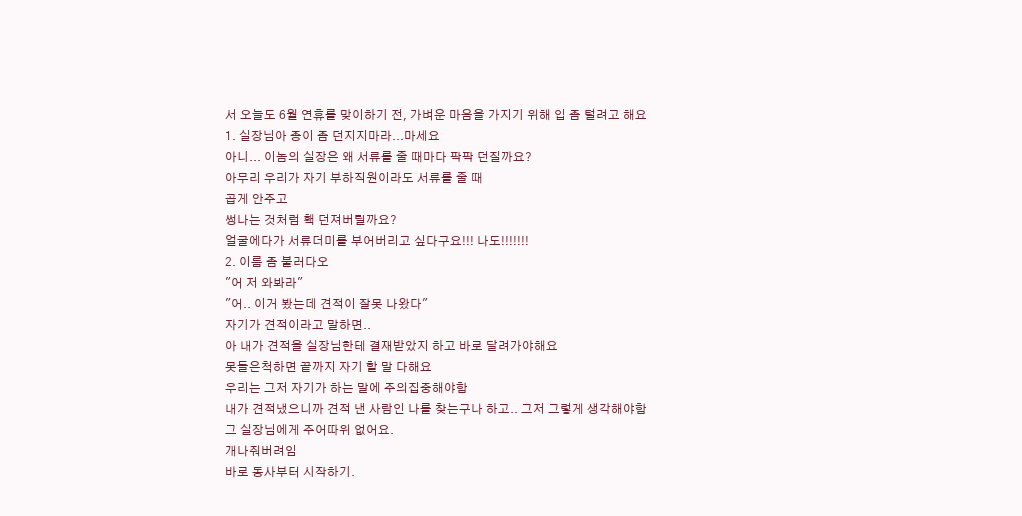서 오늘도 6월 연휴를 맞이하기 전, 가벼운 마음을 가지기 위해 입 좀 털려고 해요
1. 실장님아 종이 좀 던지지마라...마세요
아니... 이놈의 실장은 왜 서류를 줄 때마다 팍팍 던질까요?
아무리 우리가 자기 부하직원이라도 서류를 줄 때
곱게 안주고
썽나는 것처럼 홱 던져버릴까요?
얼굴에다가 서류더미를 부어버리고 싶다구요!!! 나도!!!!!!!
2. 이름 좀 불러다오
"어 저 와봐라"
"어.. 이거 봤는데 견적이 잘못 나왔다"
자기가 견적이라고 말하면..
아 내가 견적을 실장님한테 결재받았지 하고 바로 달려가야해요
못들은척하면 끝까지 자기 할 말 다해요
우리는 그저 자기가 하는 말에 주의집중해야함
내가 견적냈으니까 견적 낸 사람인 나를 찾는구나 하고.. 그저 그렇게 생각해야함
그 실장님에게 주어따위 없어요.
개나줘버려임
바로 동사부터 시작하기.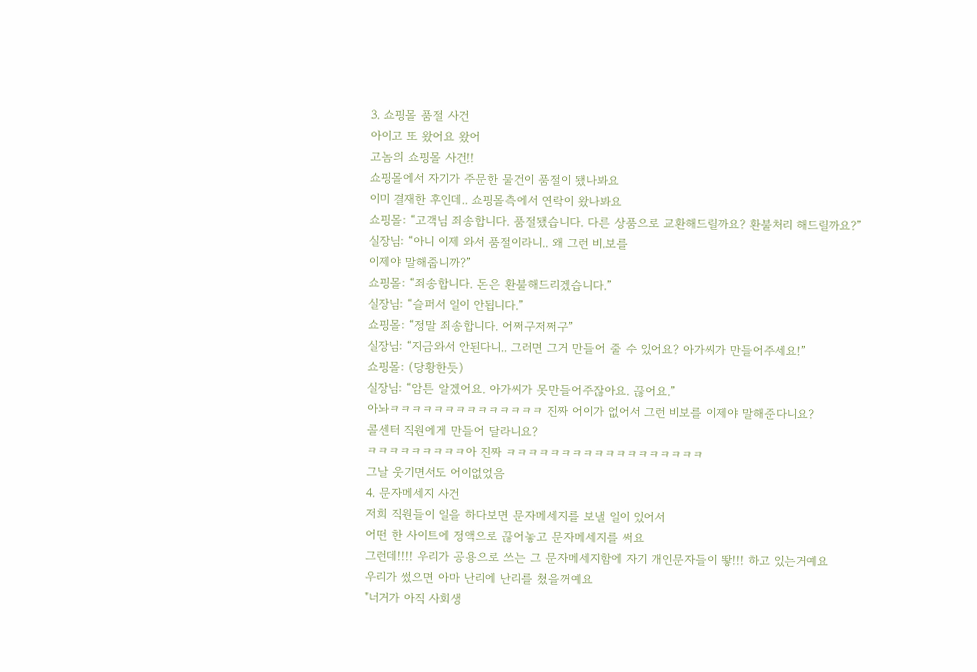3. 쇼핑몰 품절 사건
아이고 또 왔어요 왔어
고놈의 쇼핑몰 사건!!
쇼핑몰에서 자기가 주문한 물건이 품절이 됐나봐요
이미 결재한 후인데.. 쇼핑몰측에서 연락이 왔나봐요
쇼핑몰: “고객님 죄송합니다. 품절됐습니다. 다른 상품으로 교환해드릴까요? 환불처리 해드릴까요?”
실장님: “아니 이제 와서 품절이라니.. 왜 그런 비.보를
이제야 말해줍니까?”
쇼핑몰: “죄송합니다. 돈은 환불해드리겠습니다.”
실장님: “슬퍼서 일이 안됩니다.”
쇼핑몰: “정말 죄송합니다. 어쩌구저쩌구”
실장님: “지금와서 안된다니.. 그러면 그거 만들어 줄 수 있어요? 아가씨가 만들어주세요!”
쇼핑몰: (당황한듯)
실장님: “암튼 알겠어요. 아가씨가 못만들어주잖아요. 끊어요.”
아놔ㅋㅋㅋㅋㅋㅋㅋㅋㅋㅋㅋㅋㅋㅋ 진짜 어이가 없어서 그런 비보를 이제야 말해준다니요?
콜센터 직원에게 만들어 달라니요?
ㅋㅋㅋㅋㅋㅋㅋㅋㅋ아 진짜 ㅋㅋㅋㅋㅋㅋㅋㅋㅋㅋㅋㅋㅋㅋㅋㅋㅋㅋ
그날 웃기면서도 어이없었음
4. 문자메세지 사건
저희 직원들이 일을 하다보면 문자메세지를 보낼 일이 있어서
어떤 한 사이트에 정액으로 끊어놓고 문자메세지를 써요
그런데!!!! 우리가 공용으로 쓰는 그 문자메세지함에 자기 개인문자들이 뙇!!! 하고 있는거예요
우리가 썼으면 아마 난리에 난리를 쳤을꺼예요
"너거가 아직 사회생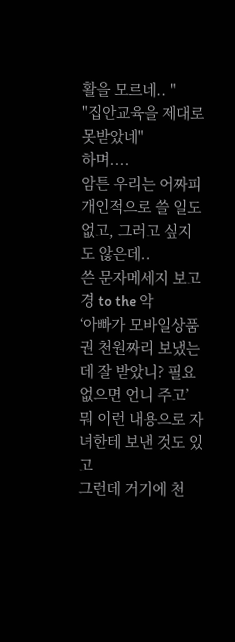활을 모르네.. "
"집안교육을 제대로 못받았네"
하며....
암튼 우리는 어짜피 개인적으로 쓸 일도 없고, 그러고 싶지도 않은데..
쓴 문자메세지 보고 경 to the 악
‘아빠가 모바일상품권 천원짜리 보냈는데 잘 받았니? 필요없으면 언니 주고’
뭐 이런 내용으로 자녀한테 보낸 것도 있고
그런데 거기에 천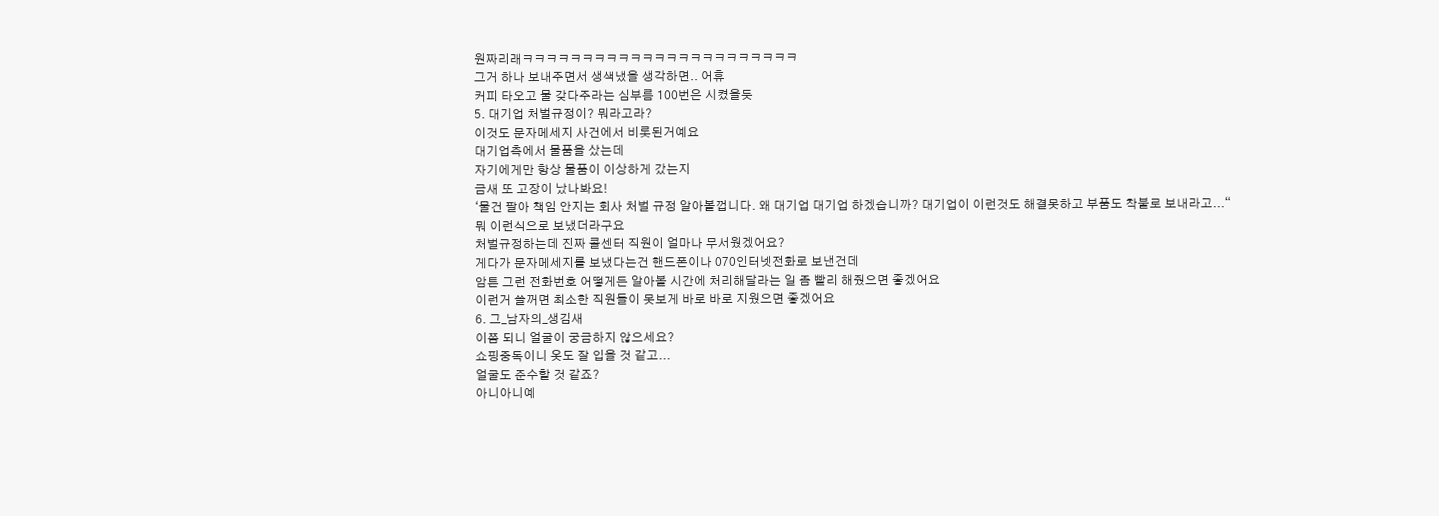원짜리래ㅋㅋㅋㅋㅋㅋㅋㅋㅋㅋㅋㅋㅋㅋㅋㅋㅋㅋㅋㅋㅋㅋㅋ
그거 하나 보내주면서 생색냈을 생각하면.. 어휴
커피 타오고 물 갖다주라는 심부름 100번은 시켰을듯
5. 대기업 처벌규정이? 뭐라고라?
이것도 문자메세지 사건에서 비롯된거예요
대기업측에서 물품을 샀는데
자기에게만 항상 물품이 이상하게 갔는지
금새 또 고장이 났나봐요!
‘물건 팔아 책임 안지는 회사 처벌 규정 알아볼껍니다. 왜 대기업 대기업 하겠습니까? 대기업이 이런것도 해결못하고 부품도 착불로 보내라고...“
뭐 이런식으로 보냈더라구요
처벌규정하는데 진짜 콜센터 직원이 얼마나 무서웠겠어요?
게다가 문자메세지를 보냈다는건 핸드폰이나 070인터넷전화로 보낸건데
암튼 그런 전화번호 어떻게든 알아볼 시간에 처리해달라는 일 좀 빨리 해줬으면 좋겠어요
이런거 쓸꺼면 최소한 직원들이 못보게 바로 바로 지웠으면 좋겠어요
6. 그_남자의_생김새
이쯤 되니 얼굴이 궁금하지 않으세요?
쇼핑중독이니 옷도 잘 입을 것 같고...
얼굴도 준수할 것 같죠?
아니아니예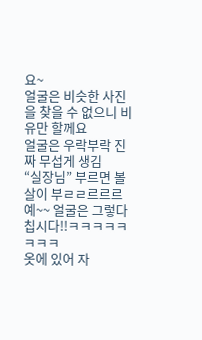요~
얼굴은 비슷한 사진을 찾을 수 없으니 비유만 할께요
얼굴은 우락부락 진짜 무섭게 생김
“실장님” 부르면 볼살이 부ㄹㄹ르르르
예~~ 얼굴은 그렇다칩시다!!ㅋㅋㅋㅋㅋㅋㅋㅋ
옷에 있어 자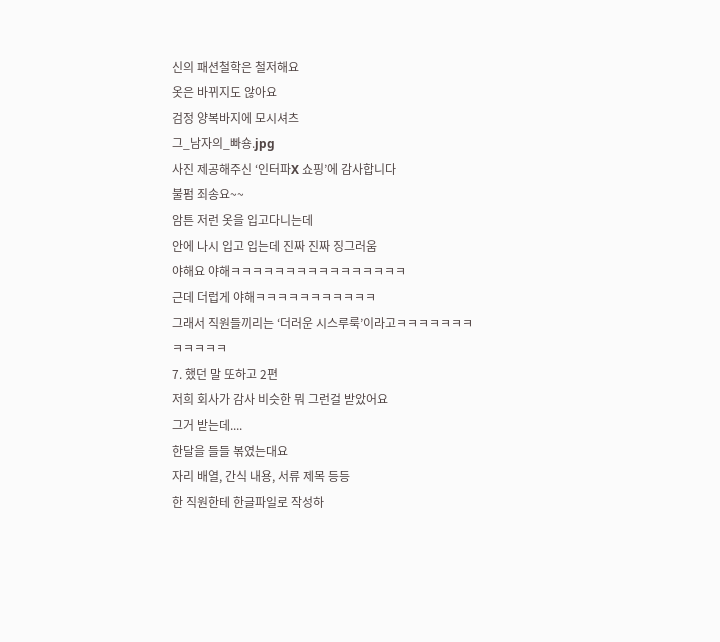신의 패션철학은 철저해요
옷은 바뀌지도 않아요
검정 양복바지에 모시셔츠
그_남자의_빠숑.jpg
사진 제공해주신 ‘인터파X 쇼핑’에 감사합니다
불펌 죄송요~~
암튼 저런 옷을 입고다니는데
안에 나시 입고 입는데 진짜 진짜 징그러움
야해요 야해ㅋㅋㅋㅋㅋㅋㅋㅋㅋㅋㅋㅋㅋㅋㅋㅋ
근데 더럽게 야해ㅋㅋㅋㅋㅋㅋㅋㅋㅋㅋㅋ
그래서 직원들끼리는 ‘더러운 시스루룩’이라고ㅋㅋㅋㅋㅋㅋㅋㅋㅋㅋㅋㅋ
7. 했던 말 또하고 2편
저희 회사가 감사 비슷한 뭐 그런걸 받았어요
그거 받는데....
한달을 들들 볶였는대요
자리 배열, 간식 내용, 서류 제목 등등
한 직원한테 한글파일로 작성하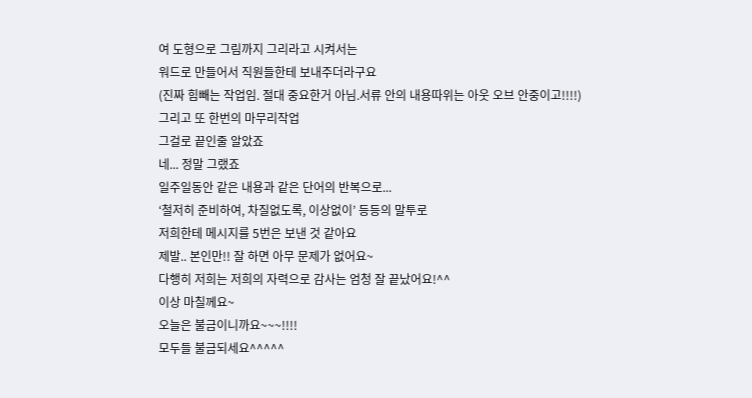여 도형으로 그림까지 그리라고 시켜서는
워드로 만들어서 직원들한테 보내주더라구요
(진짜 힘빼는 작업임. 절대 중요한거 아님.서류 안의 내용따위는 아웃 오브 안중이고!!!!)
그리고 또 한번의 마무리작업
그걸로 끝인줄 알았죠
네... 정말 그랬죠
일주일동안 같은 내용과 같은 단어의 반복으로...
‘철저히 준비하여, 차질없도록, 이상없이’ 등등의 말투로
저희한테 메시지를 5번은 보낸 것 같아요
제발.. 본인만!! 잘 하면 아무 문제가 없어요~
다행히 저희는 저희의 자력으로 감사는 엄청 잘 끝났어요!^^
이상 마칠께요~
오늘은 불금이니까요~~~!!!!
모두들 불금되세요^^^^^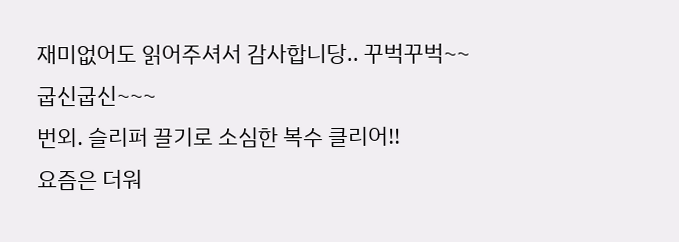재미없어도 읽어주셔서 감사합니당.. 꾸벅꾸벅~~ 굽신굽신~~~
번외. 슬리퍼 끌기로 소심한 복수 클리어!!
요즘은 더워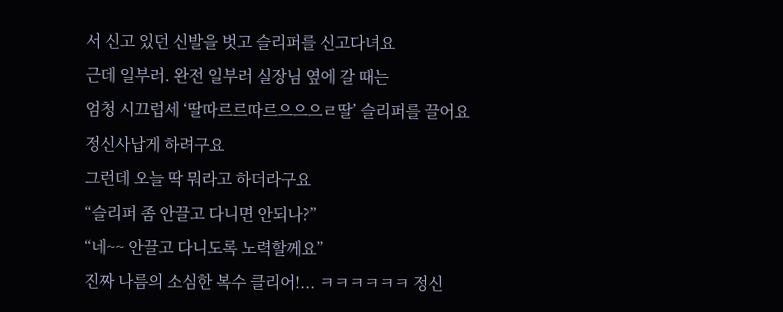서 신고 있던 신발을 벗고 슬리퍼를 신고다녀요
근데 일부러. 완전 일부러 실장님 옆에 갈 때는
엄청 시끄럽세 ‘딸따르르따르으으으ㄹ딸’ 슬리퍼를 끌어요
정신사납게 하려구요
그런데 오늘 딱 뭐라고 하더라구요
“슬리퍼 좀 안끌고 다니면 안되나?”
“네~~ 안끌고 다니도록 노력할께요”
진짜 나름의 소심한 복수 클리어!... ㅋㅋㅋㅋㅋㅋ 정신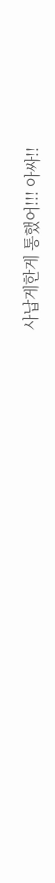사납게한게 통했어!!! 아싸!!